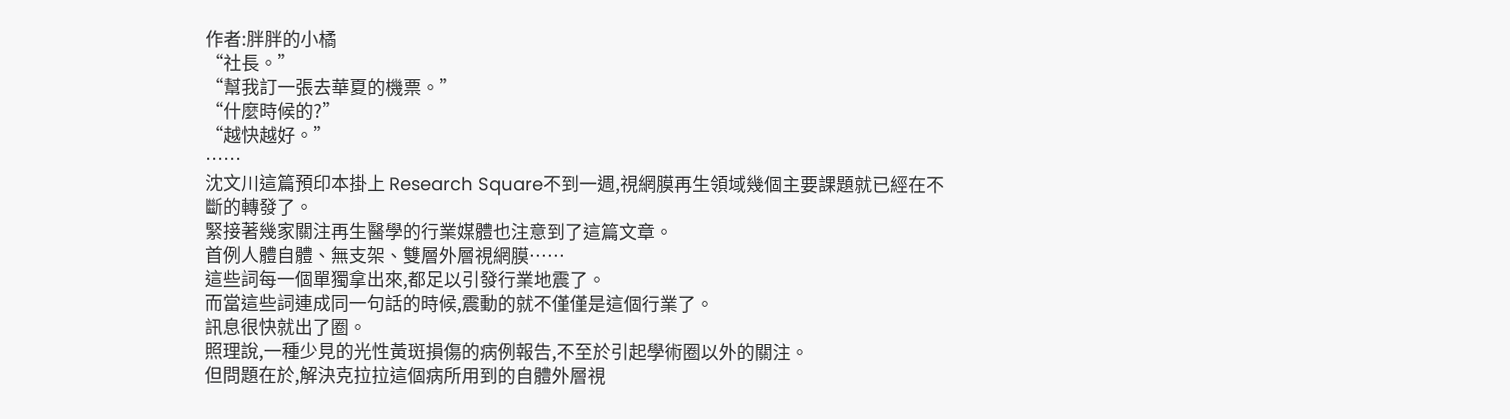作者:胖胖的小橘
“社長。”
“幫我訂一張去華夏的機票。”
“什麼時候的?”
“越快越好。”
……
沈文川這篇預印本掛上 Research Square不到一週,視網膜再生領域幾個主要課題就已經在不斷的轉發了。
緊接著幾家關注再生醫學的行業媒體也注意到了這篇文章。
首例人體自體、無支架、雙層外層視網膜……
這些詞每一個單獨拿出來,都足以引發行業地震了。
而當這些詞連成同一句話的時候,震動的就不僅僅是這個行業了。
訊息很快就出了圈。
照理說,一種少見的光性黃斑損傷的病例報告,不至於引起學術圈以外的關注。
但問題在於,解決克拉拉這個病所用到的自體外層視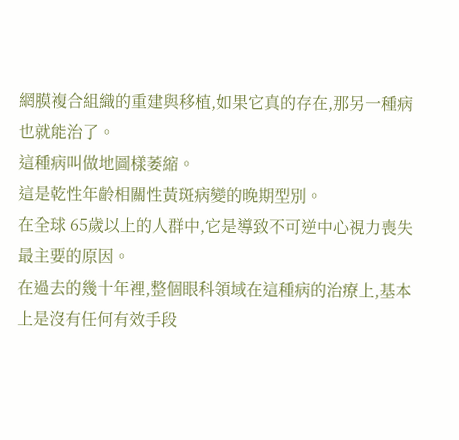網膜複合組織的重建與移植,如果它真的存在,那另一種病也就能治了。
這種病叫做地圖樣萎縮。
這是乾性年齡相關性黃斑病變的晚期型別。
在全球 65歲以上的人群中,它是導致不可逆中心視力喪失最主要的原因。
在過去的幾十年裡,整個眼科領域在這種病的治療上,基本上是沒有任何有效手段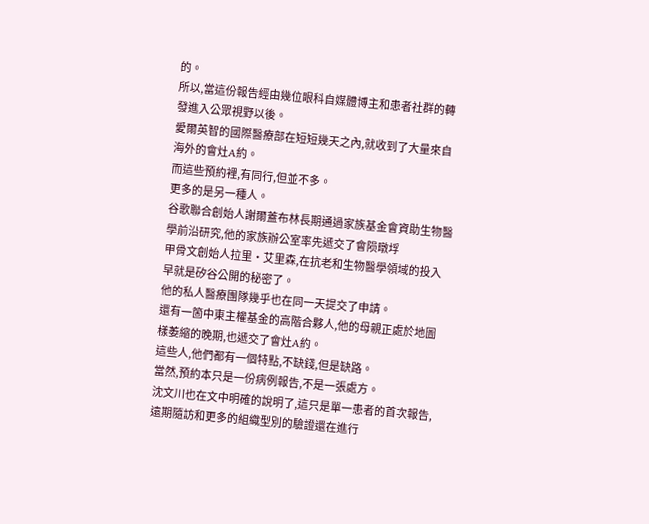的。
所以,當這份報告經由幾位眼科自媒體博主和患者社群的轉發進入公眾視野以後。
愛爾英智的國際醫療部在短短幾天之內,就收到了大量來自海外的會灶A約。
而這些預約裡,有同行,但並不多。
更多的是另一種人。
谷歌聯合創始人謝爾蓋布林長期通過家族基金會資助生物醫學前沿研究,他的家族辦公室率先遞交了會陨暾垺
甲骨文創始人拉里·艾里森,在抗老和生物醫學領域的投入早就是矽谷公開的秘密了。
他的私人醫療團隊幾乎也在同一天提交了申請。
還有一箇中東主權基金的高階合夥人,他的母親正處於地圖樣萎縮的晚期,也遞交了會灶A約。
這些人,他們都有一個特點,不缺錢,但是缺路。
當然,預約本只是一份病例報告,不是一張處方。
沈文川也在文中明確的說明了,這只是單一患者的首次報告,遠期隨訪和更多的組織型別的驗證還在進行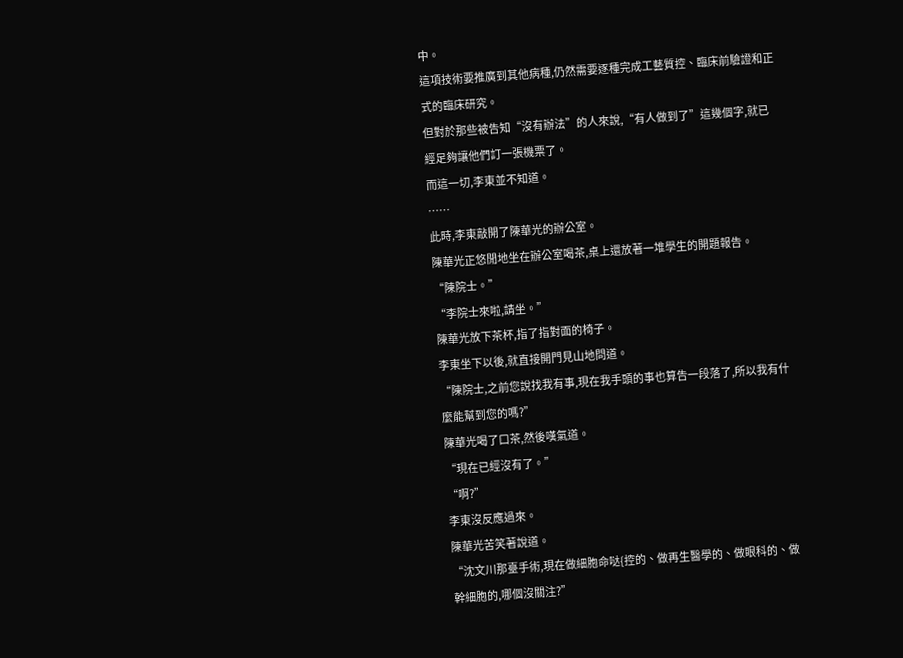中。
這項技術要推廣到其他病種,仍然需要逐種完成工藝質控、臨床前驗證和正式的臨床研究。
但對於那些被告知“沒有辦法”的人來說,“有人做到了”這幾個字,就已經足夠讓他們訂一張機票了。
而這一切,李東並不知道。
……
此時,李東敲開了陳華光的辦公室。
陳華光正悠閒地坐在辦公室喝茶,桌上還放著一堆學生的開題報告。
“陳院士。”
“李院士來啦,請坐。”
陳華光放下茶杯,指了指對面的椅子。
李東坐下以後,就直接開門見山地問道。
“陳院士,之前您說找我有事,現在我手頭的事也算告一段落了,所以我有什麼能幫到您的嗎?”
陳華光喝了口茶,然後嘆氣道。
“現在已經沒有了。”
“啊?”
李東沒反應過來。
陳華光苦笑著說道。
“沈文川那臺手術,現在做細胞命哒{控的、做再生醫學的、做眼科的、做幹細胞的,哪個沒關注?”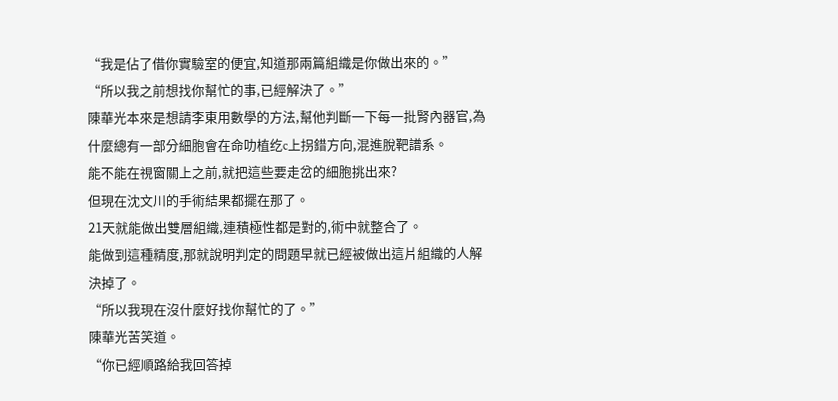“我是佔了借你實驗室的便宜,知道那兩篇組織是你做出來的。”
“所以我之前想找你幫忙的事,已經解決了。”
陳華光本來是想請李東用數學的方法,幫他判斷一下每一批腎內器官,為什麼總有一部分細胞會在命叻植纥c上拐錯方向,混進脫靶譜系。
能不能在視窗關上之前,就把這些要走岔的細胞挑出來?
但現在沈文川的手術結果都擺在那了。
21天就能做出雙層組織,連積極性都是對的,術中就整合了。
能做到這種精度,那就說明判定的問題早就已經被做出這片組織的人解決掉了。
“所以我現在沒什麼好找你幫忙的了。”
陳華光苦笑道。
“你已經順路給我回答掉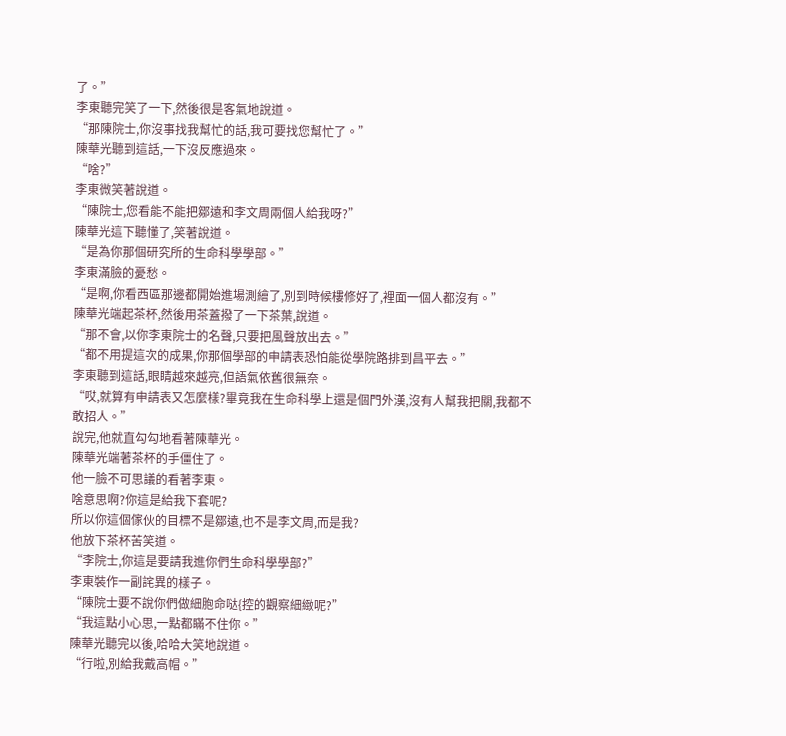了。”
李東聽完笑了一下,然後很是客氣地說道。
“那陳院士,你沒事找我幫忙的話,我可要找您幫忙了。”
陳華光聽到這話,一下沒反應過來。
“啥?”
李東微笑著說道。
“陳院士,您看能不能把鄒遠和李文周兩個人給我呀?”
陳華光這下聽懂了,笑著說道。
“是為你那個研究所的生命科學學部。”
李東滿臉的憂愁。
“是啊,你看西區那邊都開始進場測繪了,別到時候樓修好了,裡面一個人都沒有。”
陳華光端起茶杯,然後用茶蓋撥了一下茶葉,說道。
“那不會,以你李東院士的名聲,只要把風聲放出去。”
“都不用提這次的成果,你那個學部的申請表恐怕能從學院路排到昌平去。”
李東聽到這話,眼睛越來越亮,但語氣依舊很無奈。
“哎,就算有申請表又怎麼樣?畢竟我在生命科學上還是個門外漢,沒有人幫我把關,我都不敢招人。”
說完,他就直勾勾地看著陳華光。
陳華光端著茶杯的手僵住了。
他一臉不可思議的看著李東。
啥意思啊?你這是給我下套呢?
所以你這個傢伙的目標不是鄒遠,也不是李文周,而是我?
他放下茶杯苦笑道。
“李院士,你這是要請我進你們生命科學學部?”
李東裝作一副詫異的樣子。
“陳院士要不說你們做細胞命哒{控的觀察細緻呢?”
“我這點小心思,一點都瞞不住你。”
陳華光聽完以後,哈哈大笑地說道。
“行啦,別給我戴高帽。”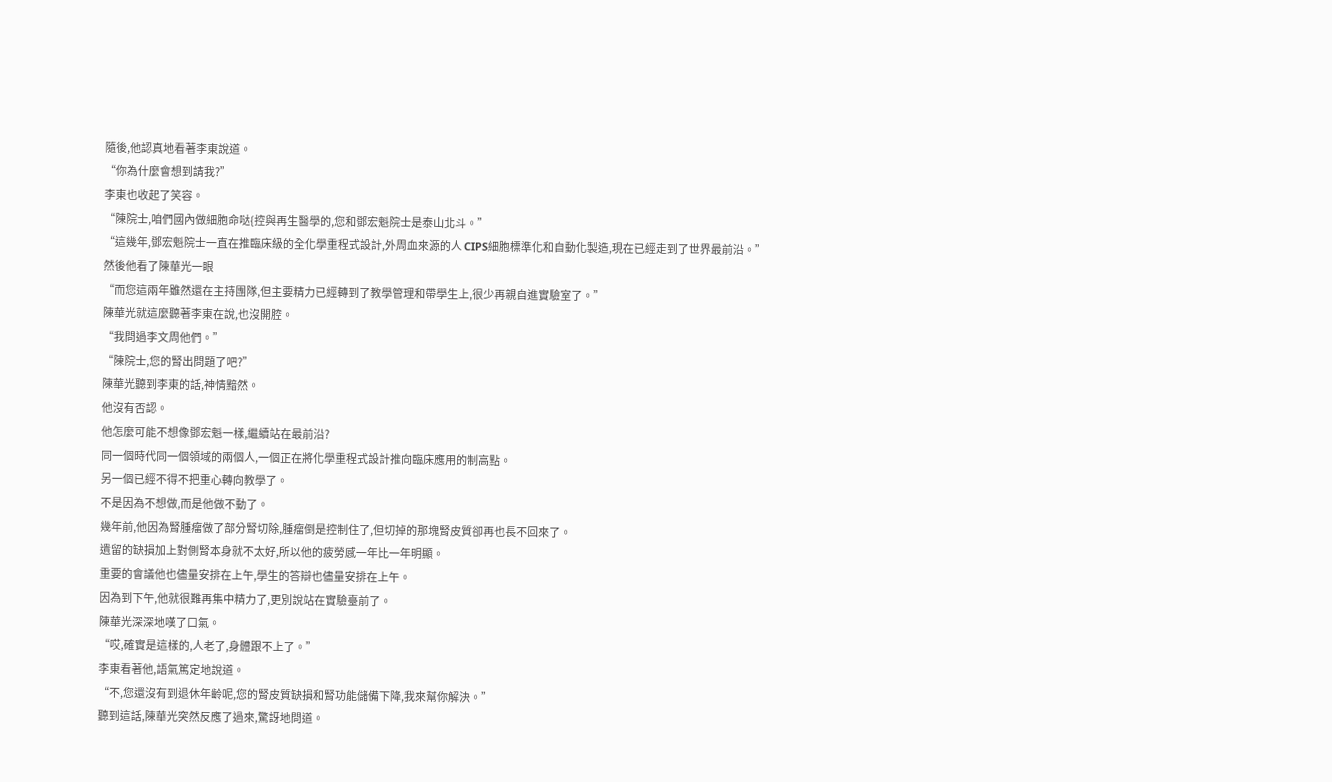隨後,他認真地看著李東說道。
“你為什麼會想到請我?”
李東也收起了笑容。
“陳院士,咱們國內做細胞命哒{控與再生醫學的,您和鄧宏魁院士是泰山北斗。”
“這幾年,鄧宏魁院士一直在推臨床級的全化學重程式設計,外周血來源的人 CIPS細胞標準化和自動化製造,現在已經走到了世界最前沿。”
然後他看了陳華光一眼
“而您這兩年雖然還在主持團隊,但主要精力已經轉到了教學管理和帶學生上,很少再親自進實驗室了。”
陳華光就這麼聽著李東在說,也沒開腔。
“我問過李文周他們。”
“陳院士,您的腎出問題了吧?”
陳華光聽到李東的話,神情黯然。
他沒有否認。
他怎麼可能不想像鄧宏魁一樣,繼續站在最前沿?
同一個時代同一個領域的兩個人,一個正在將化學重程式設計推向臨床應用的制高點。
另一個已經不得不把重心轉向教學了。
不是因為不想做,而是他做不動了。
幾年前,他因為腎腫瘤做了部分腎切除,腫瘤倒是控制住了,但切掉的那塊腎皮質卻再也長不回來了。
遺留的缺損加上對側腎本身就不太好,所以他的疲勞感一年比一年明顯。
重要的會議他也儘量安排在上午,學生的答辯也儘量安排在上午。
因為到下午,他就很難再集中精力了,更別說站在實驗臺前了。
陳華光深深地嘆了口氣。
“哎,確實是這樣的,人老了,身體跟不上了。”
李東看著他,語氣篤定地說道。
“不,您還沒有到退休年齡呢,您的腎皮質缺損和腎功能儲備下降,我來幫你解決。”
聽到這話,陳華光突然反應了過來,驚訝地問道。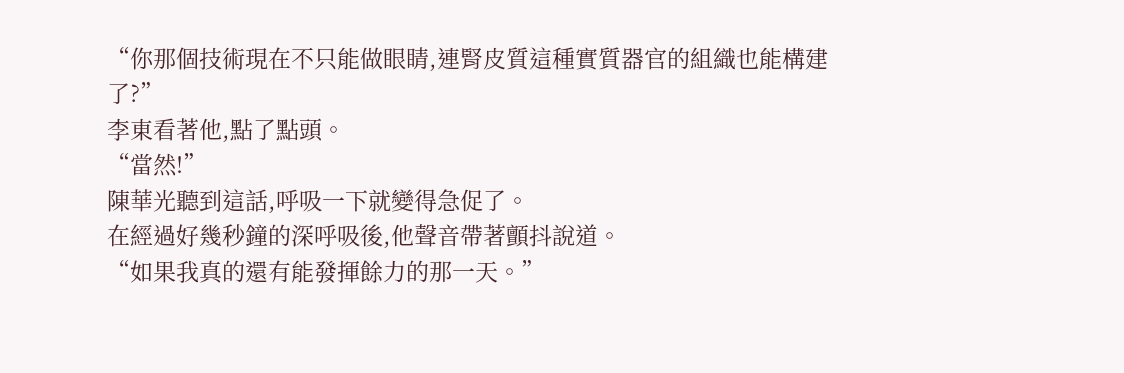“你那個技術現在不只能做眼睛,連腎皮質這種實質器官的組織也能構建了?”
李東看著他,點了點頭。
“當然!”
陳華光聽到這話,呼吸一下就變得急促了。
在經過好幾秒鐘的深呼吸後,他聲音帶著顫抖說道。
“如果我真的還有能發揮餘力的那一天。”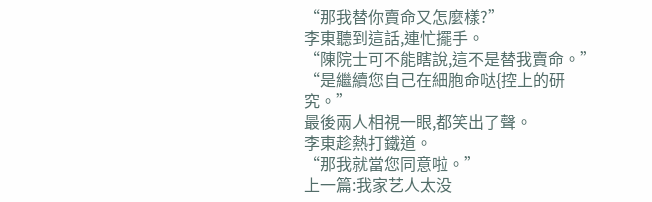“那我替你賣命又怎麼樣?”
李東聽到這話,連忙擺手。
“陳院士可不能瞎說,這不是替我賣命。”
“是繼續您自己在細胞命哒{控上的研究。”
最後兩人相視一眼,都笑出了聲。
李東趁熱打鐵道。
“那我就當您同意啦。”
上一篇:我家艺人太没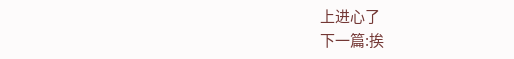上进心了
下一篇:挨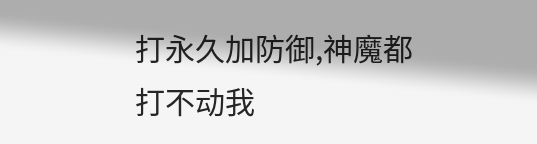打永久加防御,神魔都打不动我